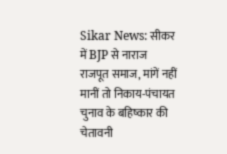Sikar News: सीकर में BJP से नाराज राजपूत समाज, मांगें नहीं मानीं तो निकाय-पंचायत चुनाव के बहिष्कार की चेतावनी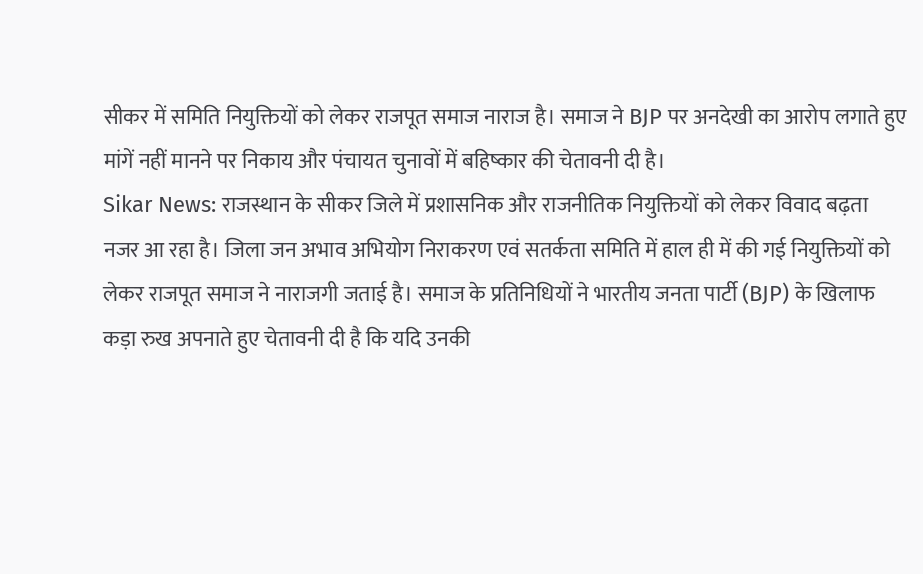सीकर में समिति नियुक्तियों को लेकर राजपूत समाज नाराज है। समाज ने BJP पर अनदेखी का आरोप लगाते हुए मांगें नहीं मानने पर निकाय और पंचायत चुनावों में बहिष्कार की चेतावनी दी है।
Sikar News: राजस्थान के सीकर जिले में प्रशासनिक और राजनीतिक नियुक्तियों को लेकर विवाद बढ़ता नजर आ रहा है। जिला जन अभाव अभियोग निराकरण एवं सतर्कता समिति में हाल ही में की गई नियुक्तियों को लेकर राजपूत समाज ने नाराजगी जताई है। समाज के प्रतिनिधियों ने भारतीय जनता पार्टी (BJP) के खिलाफ कड़ा रुख अपनाते हुए चेतावनी दी है कि यदि उनकी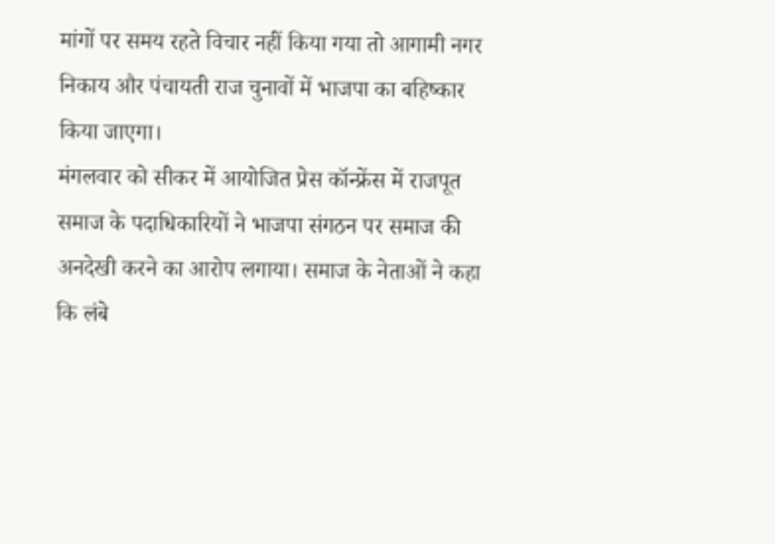मांगों पर समय रहते विचार नहीं किया गया तो आगामी नगर निकाय और पंचायती राज चुनावों में भाजपा का बहिष्कार किया जाएगा।
मंगलवार को सीकर में आयोजित प्रेस कॉन्फ्रेंस में राजपूत समाज के पदाधिकारियों ने भाजपा संगठन पर समाज की अनदेखी करने का आरोप लगाया। समाज के नेताओं ने कहा कि लंबे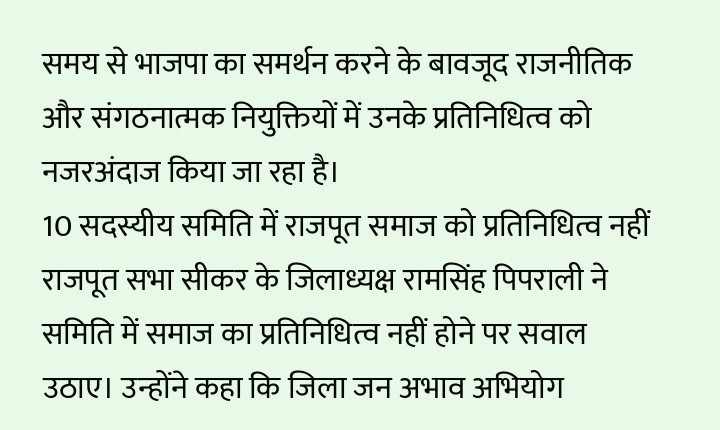समय से भाजपा का समर्थन करने के बावजूद राजनीतिक और संगठनात्मक नियुक्तियों में उनके प्रतिनिधित्व को नजरअंदाज किया जा रहा है।
10 सदस्यीय समिति में राजपूत समाज को प्रतिनिधित्व नहीं
राजपूत सभा सीकर के जिलाध्यक्ष रामसिंह पिपराली ने समिति में समाज का प्रतिनिधित्व नहीं होने पर सवाल उठाए। उन्होंने कहा कि जिला जन अभाव अभियोग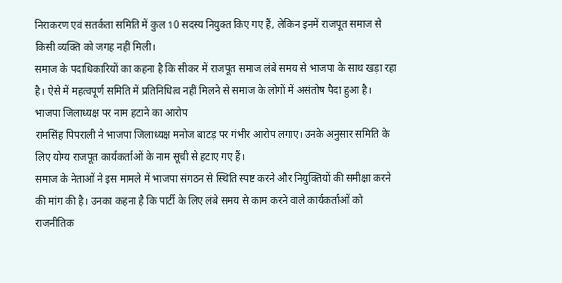निराकरण एवं सतर्कता समिति में कुल 10 सदस्य नियुक्त किए गए हैं, लेकिन इनमें राजपूत समाज से किसी व्यक्ति को जगह नहीं मिली।
समाज के पदाधिकारियों का कहना है कि सीकर में राजपूत समाज लंबे समय से भाजपा के साथ खड़ा रहा है। ऐसे में महत्वपूर्ण समिति में प्रतिनिधित्व नहीं मिलने से समाज के लोगों में असंतोष पैदा हुआ है।
भाजपा जिलाध्यक्ष पर नाम हटाने का आरोप
रामसिंह पिपराली ने भाजपा जिलाध्यक्ष मनोज बाटड़ पर गंभीर आरोप लगाए। उनके अनुसार समिति के लिए योग्य राजपूत कार्यकर्ताओं के नाम सूची से हटाए गए हैं।
समाज के नेताओं ने इस मामले में भाजपा संगठन से स्थिति स्पष्ट करने और नियुक्तियों की समीक्षा करने की मांग की है। उनका कहना है कि पार्टी के लिए लंबे समय से काम करने वाले कार्यकर्ताओं को राजनीतिक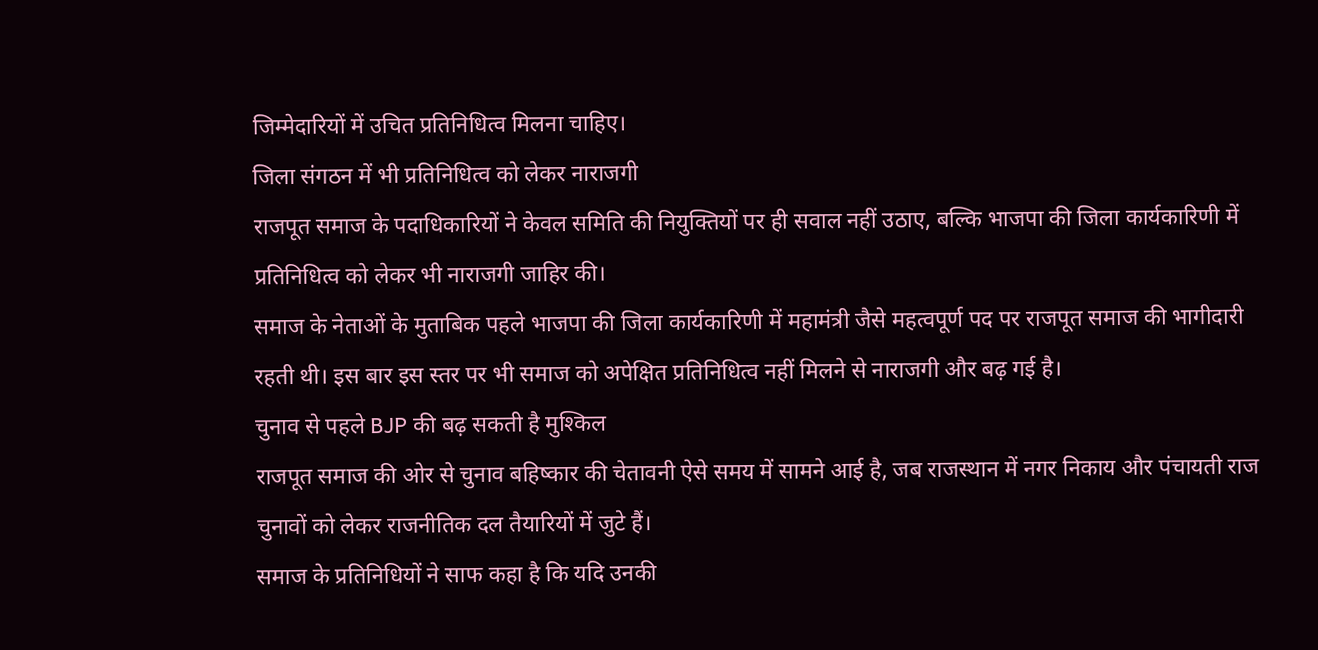जिम्मेदारियों में उचित प्रतिनिधित्व मिलना चाहिए।
जिला संगठन में भी प्रतिनिधित्व को लेकर नाराजगी
राजपूत समाज के पदाधिकारियों ने केवल समिति की नियुक्तियों पर ही सवाल नहीं उठाए, बल्कि भाजपा की जिला कार्यकारिणी में प्रतिनिधित्व को लेकर भी नाराजगी जाहिर की।
समाज के नेताओं के मुताबिक पहले भाजपा की जिला कार्यकारिणी में महामंत्री जैसे महत्वपूर्ण पद पर राजपूत समाज की भागीदारी रहती थी। इस बार इस स्तर पर भी समाज को अपेक्षित प्रतिनिधित्व नहीं मिलने से नाराजगी और बढ़ गई है।
चुनाव से पहले BJP की बढ़ सकती है मुश्किल
राजपूत समाज की ओर से चुनाव बहिष्कार की चेतावनी ऐसे समय में सामने आई है, जब राजस्थान में नगर निकाय और पंचायती राज चुनावों को लेकर राजनीतिक दल तैयारियों में जुटे हैं।
समाज के प्रतिनिधियों ने साफ कहा है कि यदि उनकी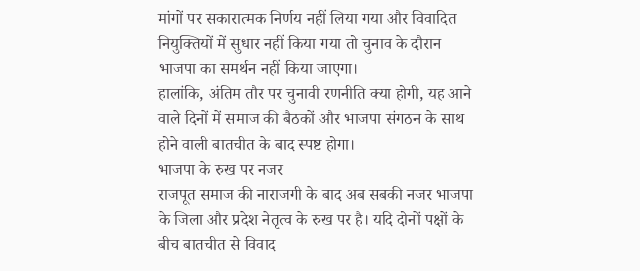मांगों पर सकारात्मक निर्णय नहीं लिया गया और विवादित नियुक्तियों में सुधार नहीं किया गया तो चुनाव के दौरान भाजपा का समर्थन नहीं किया जाएगा।
हालांकि, अंतिम तौर पर चुनावी रणनीति क्या होगी, यह आने वाले दिनों में समाज की बैठकों और भाजपा संगठन के साथ होने वाली बातचीत के बाद स्पष्ट होगा।
भाजपा के रुख पर नजर
राजपूत समाज की नाराजगी के बाद अब सबकी नजर भाजपा के जिला और प्रदेश नेतृत्व के रुख पर है। यदि दोनों पक्षों के बीच बातचीत से विवाद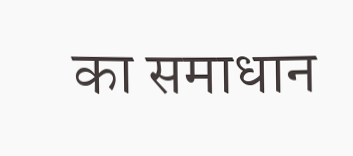का समाधान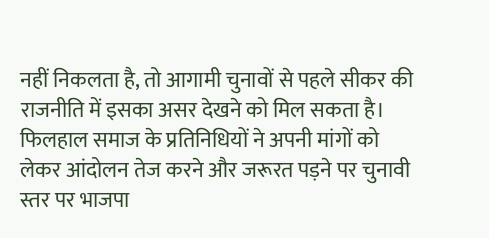नहीं निकलता है, तो आगामी चुनावों से पहले सीकर की राजनीति में इसका असर देखने को मिल सकता है।
फिलहाल समाज के प्रतिनिधियों ने अपनी मांगों को लेकर आंदोलन तेज करने और जरूरत पड़ने पर चुनावी स्तर पर भाजपा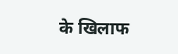के खिलाफ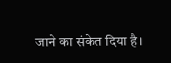जाने का संकेत दिया है।